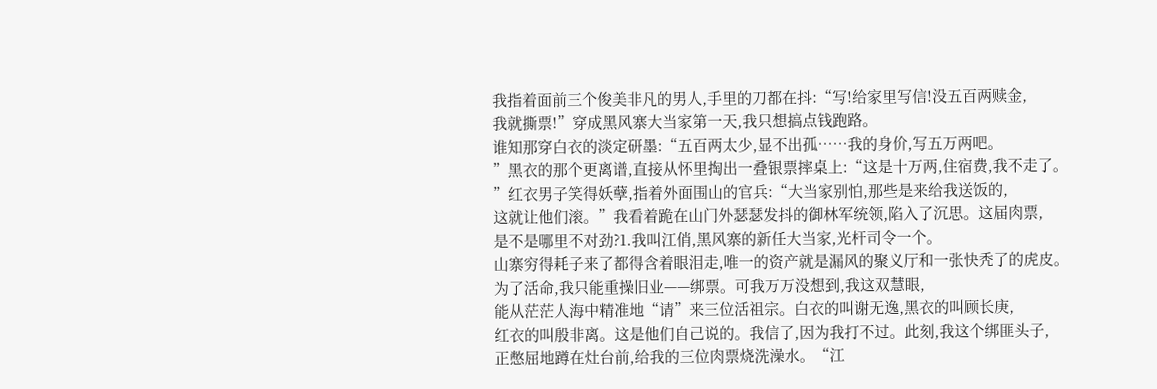我指着面前三个俊美非凡的男人,手里的刀都在抖:“写!给家里写信!没五百两赎金,
我就撕票!”穿成黑风寨大当家第一天,我只想搞点钱跑路。
谁知那穿白衣的淡定研墨:“五百两太少,显不出孤……我的身价,写五万两吧。
”黑衣的那个更离谱,直接从怀里掏出一叠银票摔桌上:“这是十万两,住宿费,我不走了。
”红衣男子笑得妖孽,指着外面围山的官兵:“大当家别怕,那些是来给我送饭的,
这就让他们滚。”我看着跪在山门外瑟瑟发抖的御林军统领,陷入了沉思。这届肉票,
是不是哪里不对劲?1.我叫江俏,黑风寨的新任大当家,光杆司令一个。
山寨穷得耗子来了都得含着眼泪走,唯一的资产就是漏风的聚义厅和一张快秃了的虎皮。
为了活命,我只能重操旧业——绑票。可我万万没想到,我这双慧眼,
能从茫茫人海中精准地“请”来三位活祖宗。白衣的叫谢无逸,黑衣的叫顾长庚,
红衣的叫殷非离。这是他们自己说的。我信了,因为我打不过。此刻,我这个绑匪头子,
正憋屈地蹲在灶台前,给我的三位肉票烧洗澡水。“江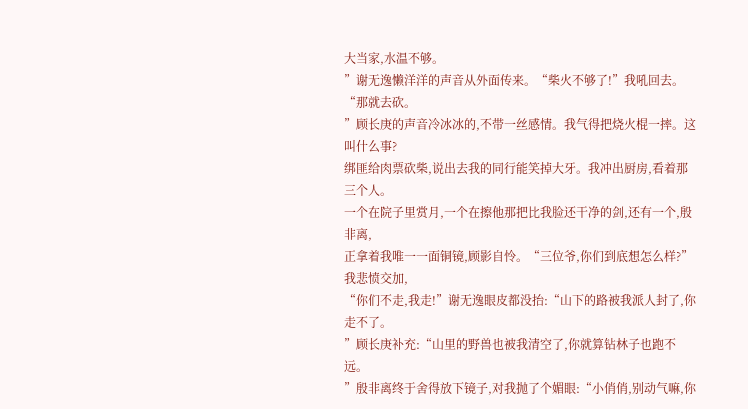大当家,水温不够。
”谢无逸懒洋洋的声音从外面传来。“柴火不够了!”我吼回去。“那就去砍。
”顾长庚的声音冷冰冰的,不带一丝感情。我气得把烧火棍一摔。这叫什么事?
绑匪给肉票砍柴,说出去我的同行能笑掉大牙。我冲出厨房,看着那三个人。
一个在院子里赏月,一个在擦他那把比我脸还干净的剑,还有一个,殷非离,
正拿着我唯一一面铜镜,顾影自怜。“三位爷,你们到底想怎么样?”我悲愤交加,
“你们不走,我走!”谢无逸眼皮都没抬:“山下的路被我派人封了,你走不了。
”顾长庚补充:“山里的野兽也被我清空了,你就算钻林子也跑不远。
”殷非离终于舍得放下镜子,对我抛了个媚眼:“小俏俏,别动气嘛,你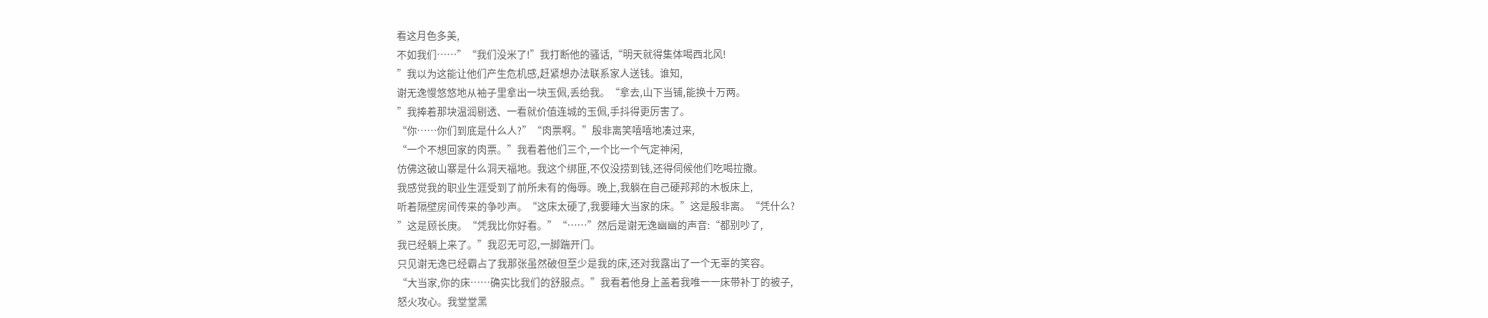看这月色多美,
不如我们……”“我们没米了!”我打断他的骚话,“明天就得集体喝西北风!
”我以为这能让他们产生危机感,赶紧想办法联系家人送钱。谁知,
谢无逸慢悠悠地从袖子里拿出一块玉佩,丢给我。“拿去,山下当铺,能换十万两。
”我捧着那块温润剔透、一看就价值连城的玉佩,手抖得更厉害了。
“你……你们到底是什么人?”“肉票啊。”殷非离笑嘻嘻地凑过来,
“一个不想回家的肉票。”我看着他们三个,一个比一个气定神闲,
仿佛这破山寨是什么洞天福地。我这个绑匪,不仅没捞到钱,还得伺候他们吃喝拉撒。
我感觉我的职业生涯受到了前所未有的侮辱。晚上,我躺在自己硬邦邦的木板床上,
听着隔壁房间传来的争吵声。“这床太硬了,我要睡大当家的床。”这是殷非离。“凭什么?
”这是顾长庚。“凭我比你好看。”“……”然后是谢无逸幽幽的声音:“都别吵了,
我已经躺上来了。”我忍无可忍,一脚踹开门。
只见谢无逸已经霸占了我那张虽然破但至少是我的床,还对我露出了一个无辜的笑容。
“大当家,你的床……确实比我们的舒服点。”我看着他身上盖着我唯一一床带补丁的被子,
怒火攻心。我堂堂黑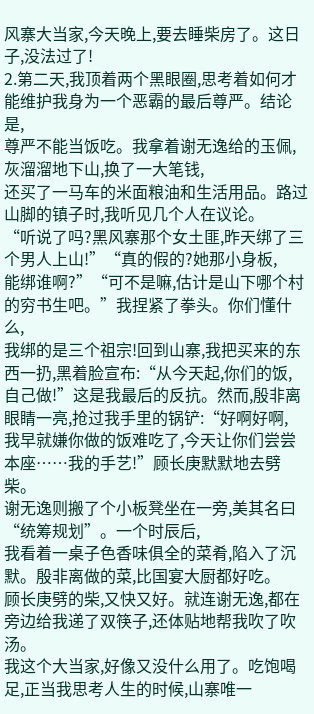风寨大当家,今天晚上,要去睡柴房了。这日子,没法过了!
2.第二天,我顶着两个黑眼圈,思考着如何才能维护我身为一个恶霸的最后尊严。结论是,
尊严不能当饭吃。我拿着谢无逸给的玉佩,灰溜溜地下山,换了一大笔钱,
还买了一马车的米面粮油和生活用品。路过山脚的镇子时,我听见几个人在议论。
“听说了吗?黑风寨那个女土匪,昨天绑了三个男人上山!”“真的假的?她那小身板,
能绑谁啊?”“可不是嘛,估计是山下哪个村的穷书生吧。”我捏紧了拳头。你们懂什么,
我绑的是三个祖宗!回到山寨,我把买来的东西一扔,黑着脸宣布:“从今天起,你们的饭,
自己做!”这是我最后的反抗。然而,殷非离眼睛一亮,抢过我手里的锅铲:“好啊好啊,
我早就嫌你做的饭难吃了,今天让你们尝尝本座……我的手艺!”顾长庚默默地去劈柴。
谢无逸则搬了个小板凳坐在一旁,美其名曰“统筹规划”。一个时辰后,
我看着一桌子色香味俱全的菜肴,陷入了沉默。殷非离做的菜,比国宴大厨都好吃。
顾长庚劈的柴,又快又好。就连谢无逸,都在旁边给我递了双筷子,还体贴地帮我吹了吹汤。
我这个大当家,好像又没什么用了。吃饱喝足,正当我思考人生的时候,山寨唯一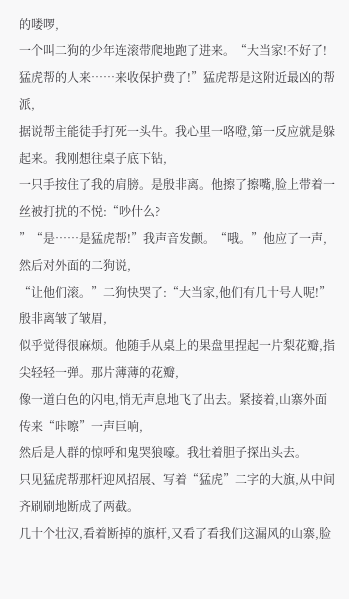的喽啰,
一个叫二狗的少年连滚带爬地跑了进来。“大当家!不好了!
猛虎帮的人来……来收保护费了!”猛虎帮是这附近最凶的帮派,
据说帮主能徒手打死一头牛。我心里一咯噔,第一反应就是躲起来。我刚想往桌子底下钻,
一只手按住了我的肩膀。是殷非离。他擦了擦嘴,脸上带着一丝被打扰的不悦:“吵什么?
”“是……是猛虎帮!”我声音发颤。“哦。”他应了一声,然后对外面的二狗说,
“让他们滚。”二狗快哭了:“大当家,他们有几十号人呢!”殷非离皱了皱眉,
似乎觉得很麻烦。他随手从桌上的果盘里捏起一片梨花瓣,指尖轻轻一弹。那片薄薄的花瓣,
像一道白色的闪电,悄无声息地飞了出去。紧接着,山寨外面传来“咔嚓”一声巨响,
然后是人群的惊呼和鬼哭狼嚎。我壮着胆子探出头去。
只见猛虎帮那杆迎风招展、写着“猛虎”二字的大旗,从中间齐刷刷地断成了两截。
几十个壮汉,看着断掉的旗杆,又看了看我们这漏风的山寨,脸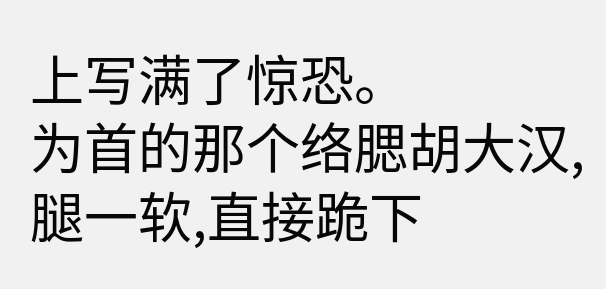上写满了惊恐。
为首的那个络腮胡大汉,腿一软,直接跪下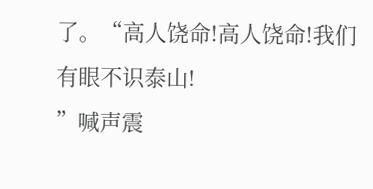了。“高人饶命!高人饶命!我们有眼不识泰山!
”喊声震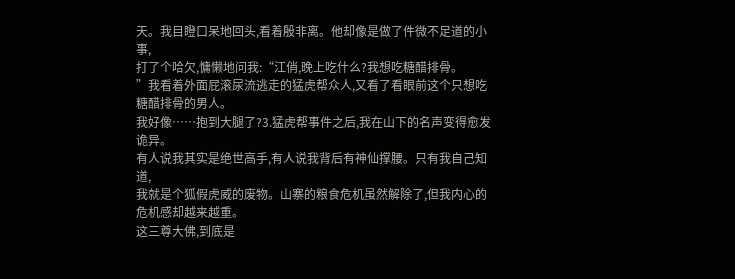天。我目瞪口呆地回头,看着殷非离。他却像是做了件微不足道的小事,
打了个哈欠,慵懒地问我:“江俏,晚上吃什么?我想吃糖醋排骨。
”我看着外面屁滚尿流逃走的猛虎帮众人,又看了看眼前这个只想吃糖醋排骨的男人。
我好像……抱到大腿了?3.猛虎帮事件之后,我在山下的名声变得愈发诡异。
有人说我其实是绝世高手,有人说我背后有神仙撑腰。只有我自己知道,
我就是个狐假虎威的废物。山寨的粮食危机虽然解除了,但我内心的危机感却越来越重。
这三尊大佛,到底是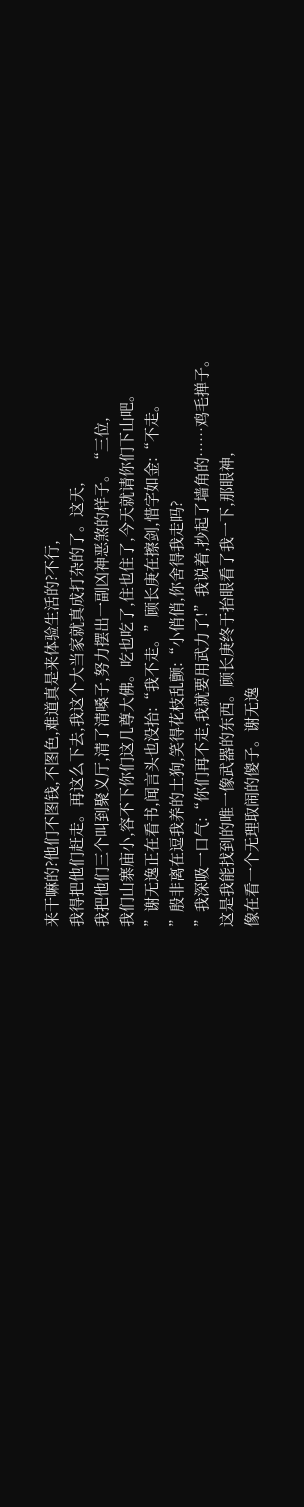来干嘛的?他们不图钱,不图色,难道真是来体验生活的?不行,
我得把他们赶走。再这么下去,我这个大当家就真成打杂的了。这天,
我把他们三个叫到聚义厅,清了清嗓子,努力摆出一副凶神恶煞的样子。“三位,
我们山寨庙小,容不下你们这几尊大佛。吃也吃了,住也住了,今天就请你们下山吧。
”谢无逸正在看书,闻言头也没抬:“我不走。”顾长庚在擦剑,惜字如金:“不走。
”殷非离在逗我养的土狗,笑得花枝乱颤:“小俏俏,你舍得我走吗?
”我深吸一口气:“你们再不走,我就要用武力了!”我说着,抄起了墙角的……鸡毛掸子。
这是我能找到的唯一像武器的东西。顾长庚终于抬眼看了我一下,那眼神,
像在看一个无理取闹的傻子。谢无逸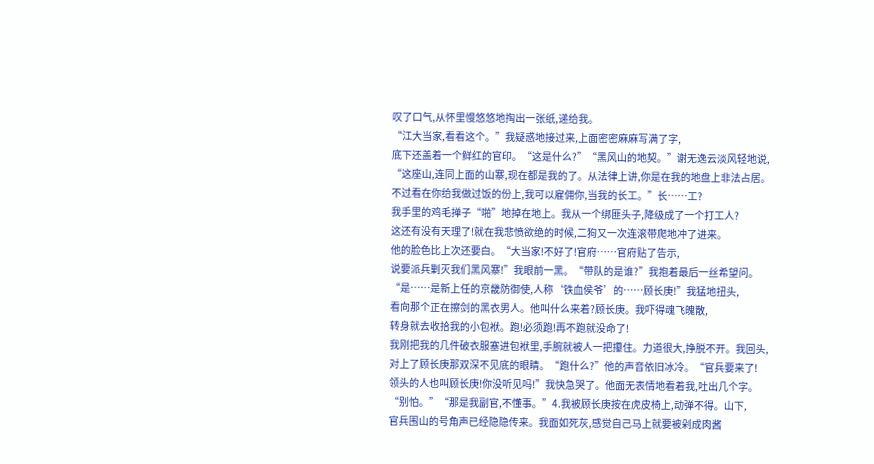叹了口气,从怀里慢悠悠地掏出一张纸,递给我。
“江大当家,看看这个。”我疑惑地接过来,上面密密麻麻写满了字,
底下还盖着一个鲜红的官印。“这是什么?”“黑风山的地契。”谢无逸云淡风轻地说,
“这座山,连同上面的山寨,现在都是我的了。从法律上讲,你是在我的地盘上非法占居。
不过看在你给我做过饭的份上,我可以雇佣你,当我的长工。”长……工?
我手里的鸡毛掸子“啪”地掉在地上。我从一个绑匪头子,降级成了一个打工人?
这还有没有天理了!就在我悲愤欲绝的时候,二狗又一次连滚带爬地冲了进来。
他的脸色比上次还要白。“大当家!不好了!官府……官府贴了告示,
说要派兵剿灭我们黑风寨!”我眼前一黑。“带队的是谁?”我抱着最后一丝希望问。
“是……是新上任的京畿防御使,人称‘铁血侯爷’的……顾长庚!”我猛地扭头,
看向那个正在擦剑的黑衣男人。他叫什么来着?顾长庚。我吓得魂飞魄散,
转身就去收拾我的小包袱。跑!必须跑!再不跑就没命了!
我刚把我的几件破衣服塞进包袱里,手腕就被人一把攥住。力道很大,挣脱不开。我回头,
对上了顾长庚那双深不见底的眼睛。“跑什么?”他的声音依旧冰冷。“官兵要来了!
领头的人也叫顾长庚!你没听见吗!”我快急哭了。他面无表情地看着我,吐出几个字。
“别怕。”“那是我副官,不懂事。”4.我被顾长庚按在虎皮椅上,动弹不得。山下,
官兵围山的号角声已经隐隐传来。我面如死灰,感觉自己马上就要被剁成肉酱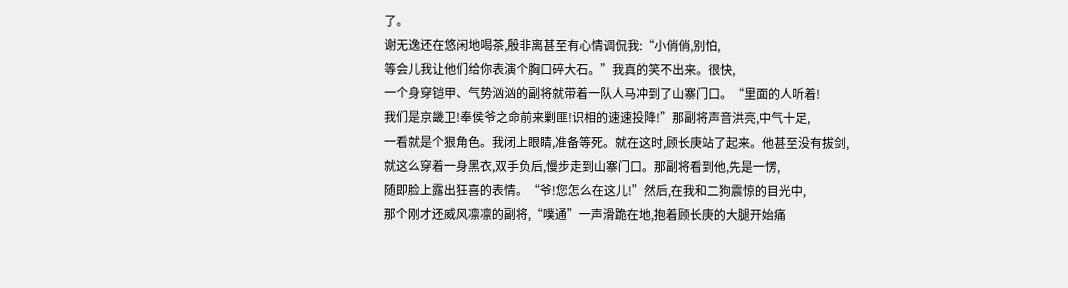了。
谢无逸还在悠闲地喝茶,殷非离甚至有心情调侃我:“小俏俏,别怕,
等会儿我让他们给你表演个胸口碎大石。”我真的笑不出来。很快,
一个身穿铠甲、气势汹汹的副将就带着一队人马冲到了山寨门口。“里面的人听着!
我们是京畿卫!奉侯爷之命前来剿匪!识相的速速投降!”那副将声音洪亮,中气十足,
一看就是个狠角色。我闭上眼睛,准备等死。就在这时,顾长庚站了起来。他甚至没有拔剑,
就这么穿着一身黑衣,双手负后,慢步走到山寨门口。那副将看到他,先是一愣,
随即脸上露出狂喜的表情。“爷!您怎么在这儿!”然后,在我和二狗震惊的目光中,
那个刚才还威风凛凛的副将,“噗通”一声滑跪在地,抱着顾长庚的大腿开始痛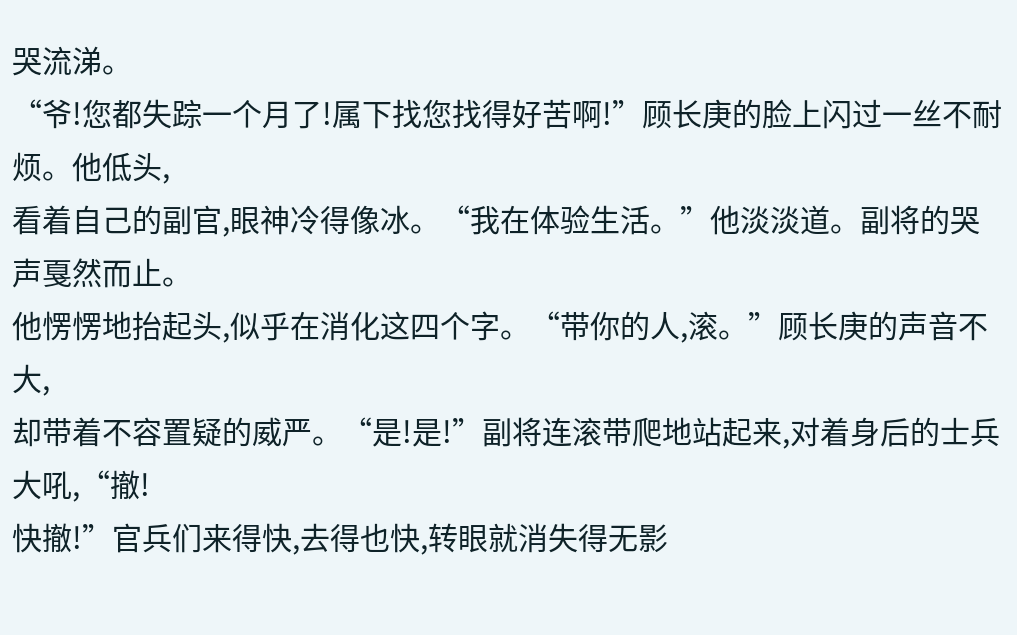哭流涕。
“爷!您都失踪一个月了!属下找您找得好苦啊!”顾长庚的脸上闪过一丝不耐烦。他低头,
看着自己的副官,眼神冷得像冰。“我在体验生活。”他淡淡道。副将的哭声戛然而止。
他愣愣地抬起头,似乎在消化这四个字。“带你的人,滚。”顾长庚的声音不大,
却带着不容置疑的威严。“是!是!”副将连滚带爬地站起来,对着身后的士兵大吼,“撤!
快撤!”官兵们来得快,去得也快,转眼就消失得无影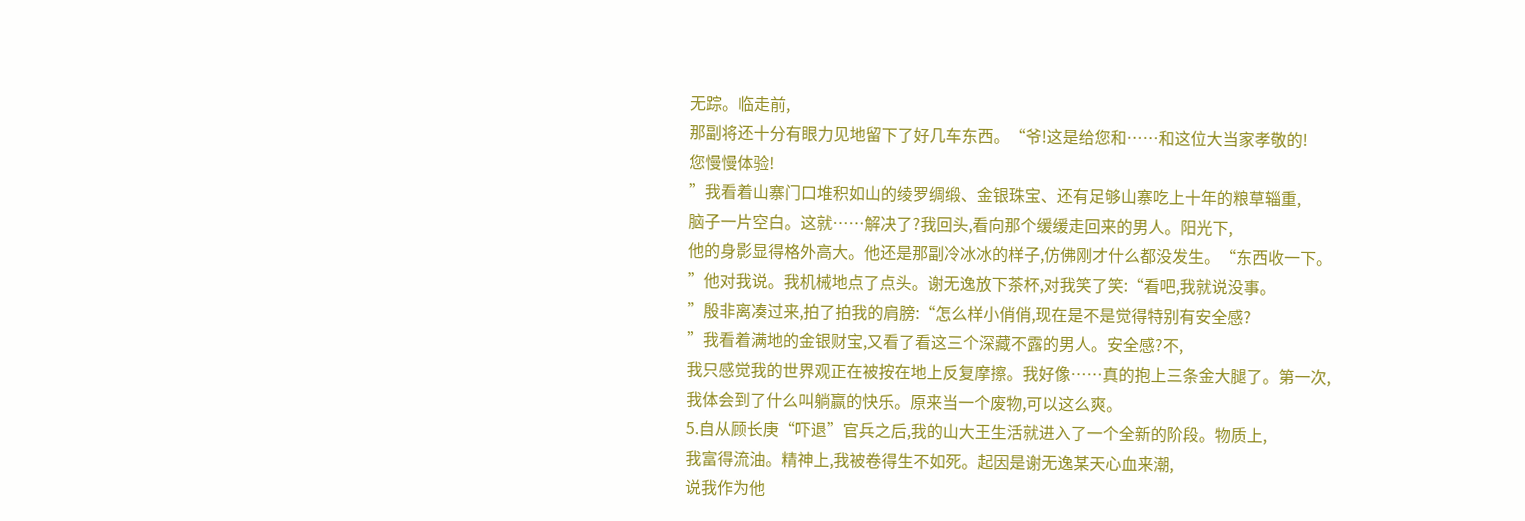无踪。临走前,
那副将还十分有眼力见地留下了好几车东西。“爷!这是给您和……和这位大当家孝敬的!
您慢慢体验!
”我看着山寨门口堆积如山的绫罗绸缎、金银珠宝、还有足够山寨吃上十年的粮草辎重,
脑子一片空白。这就……解决了?我回头,看向那个缓缓走回来的男人。阳光下,
他的身影显得格外高大。他还是那副冷冰冰的样子,仿佛刚才什么都没发生。“东西收一下。
”他对我说。我机械地点了点头。谢无逸放下茶杯,对我笑了笑:“看吧,我就说没事。
”殷非离凑过来,拍了拍我的肩膀:“怎么样小俏俏,现在是不是觉得特别有安全感?
”我看着满地的金银财宝,又看了看这三个深藏不露的男人。安全感?不,
我只感觉我的世界观正在被按在地上反复摩擦。我好像……真的抱上三条金大腿了。第一次,
我体会到了什么叫躺赢的快乐。原来当一个废物,可以这么爽。
5.自从顾长庚“吓退”官兵之后,我的山大王生活就进入了一个全新的阶段。物质上,
我富得流油。精神上,我被卷得生不如死。起因是谢无逸某天心血来潮,
说我作为他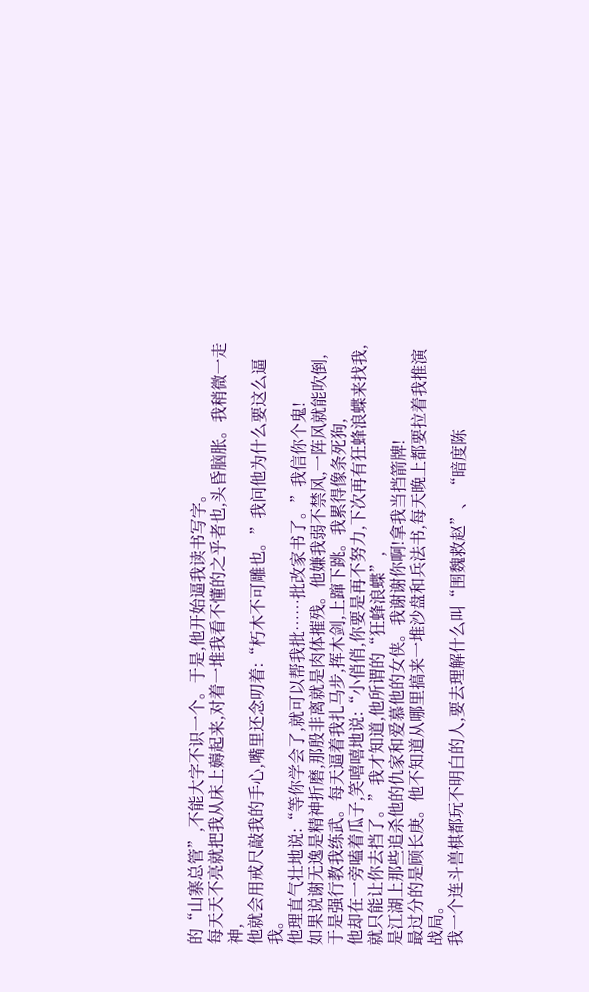的“山寨总管”,不能大字不识一个。于是,他开始逼我读书写字。
每天天不亮就把我从床上薅起来,对着一堆我看不懂的之乎者也,头昏脑胀。我稍微一走神,
他就会用戒尺敲我的手心,嘴里还念叨着:“朽木不可雕也。”我问他为什么要这么逼我。
他理直气壮地说:“等你学会了,就可以帮我批……批改家书了。”我信你个鬼!
如果说谢无逸是精神折磨,那殷非离就是肉体摧残。他嫌我弱不禁风,一阵风就能吹倒,
于是强行教我练武。每天逼着我扎马步,挥木剑,上蹿下跳。我累得像条死狗,
他却在一旁嗑着瓜子,笑嘻嘻地说:“小俏俏,你要是再不努力,下次再有狂蜂浪蝶来找我,
就只能让你去挡了。”我才知道,他所谓的“狂蜂浪蝶”,
是江湖上那些追杀他的仇家和爱慕他的女侠。我谢谢你啊!拿我当挡箭牌!
最过分的是顾长庚。他不知道从哪里搞来一堆沙盘和兵法书,每天晚上都要拉着我推演战局。
我一个连斗兽棋都玩不明白的人,要去理解什么叫“围魏救赵”、“暗度陈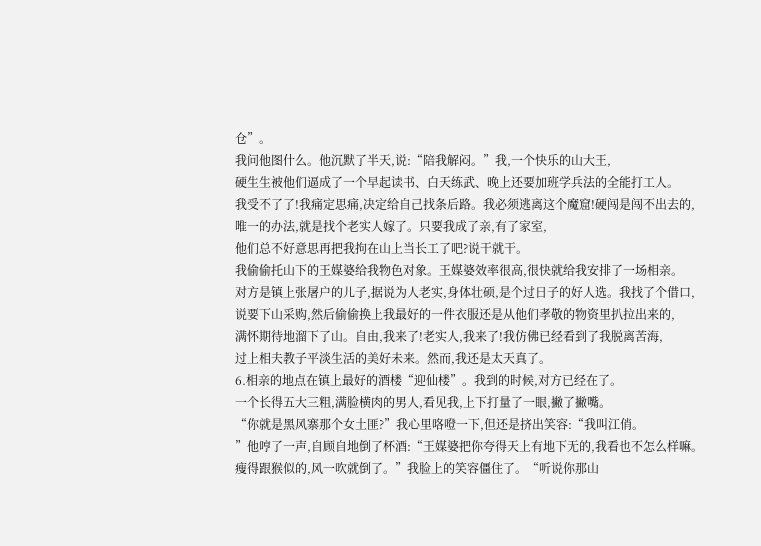仓”。
我问他图什么。他沉默了半天,说:“陪我解闷。”我,一个快乐的山大王,
硬生生被他们逼成了一个早起读书、白天练武、晚上还要加班学兵法的全能打工人。
我受不了了!我痛定思痛,决定给自己找条后路。我必须逃离这个魔窟!硬闯是闯不出去的,
唯一的办法,就是找个老实人嫁了。只要我成了亲,有了家室,
他们总不好意思再把我拘在山上当长工了吧?说干就干。
我偷偷托山下的王媒婆给我物色对象。王媒婆效率很高,很快就给我安排了一场相亲。
对方是镇上张屠户的儿子,据说为人老实,身体壮硕,是个过日子的好人选。我找了个借口,
说要下山采购,然后偷偷换上我最好的一件衣服还是从他们孝敬的物资里扒拉出来的,
满怀期待地溜下了山。自由,我来了!老实人,我来了!我仿佛已经看到了我脱离苦海,
过上相夫教子平淡生活的美好未来。然而,我还是太天真了。
6.相亲的地点在镇上最好的酒楼“迎仙楼”。我到的时候,对方已经在了。
一个长得五大三粗,满脸横肉的男人,看见我,上下打量了一眼,撇了撇嘴。
“你就是黑风寨那个女土匪?”我心里咯噔一下,但还是挤出笑容:“我叫江俏。
”他哼了一声,自顾自地倒了杯酒:“王媒婆把你夸得天上有地下无的,我看也不怎么样嘛。
瘦得跟猴似的,风一吹就倒了。”我脸上的笑容僵住了。“听说你那山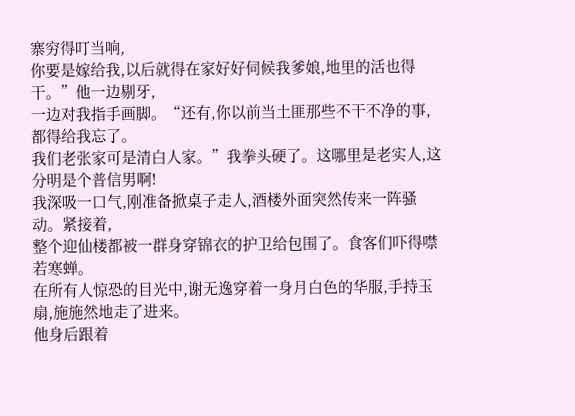寨穷得叮当响,
你要是嫁给我,以后就得在家好好伺候我爹娘,地里的活也得干。”他一边剔牙,
一边对我指手画脚。“还有,你以前当土匪那些不干不净的事,都得给我忘了。
我们老张家可是清白人家。”我拳头硬了。这哪里是老实人,这分明是个普信男啊!
我深吸一口气,刚准备掀桌子走人,酒楼外面突然传来一阵骚动。紧接着,
整个迎仙楼都被一群身穿锦衣的护卫给包围了。食客们吓得噤若寒蝉。
在所有人惊恐的目光中,谢无逸穿着一身月白色的华服,手持玉扇,施施然地走了进来。
他身后跟着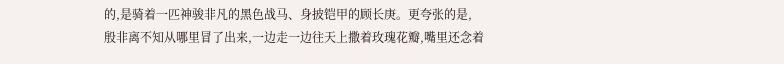的,是骑着一匹神骏非凡的黑色战马、身披铠甲的顾长庚。更夸张的是,
殷非离不知从哪里冒了出来,一边走一边往天上撒着玫瑰花瓣,嘴里还念着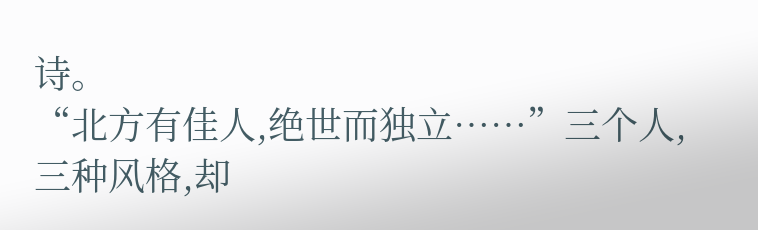诗。
“北方有佳人,绝世而独立……”三个人,三种风格,却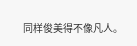同样俊美得不像凡人。